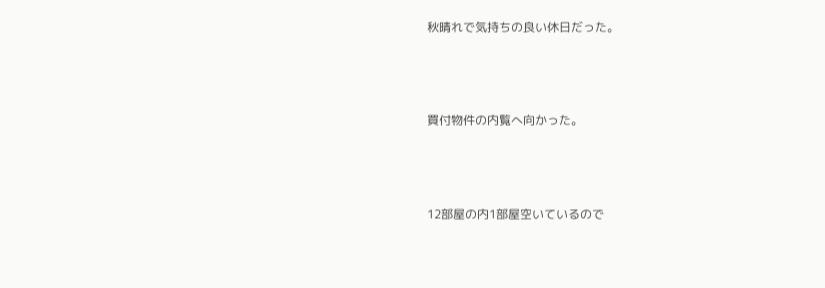秋晴れで気持ちの良い休日だった。



買付物件の内覧へ向かった。



12部屋の内1部屋空いているので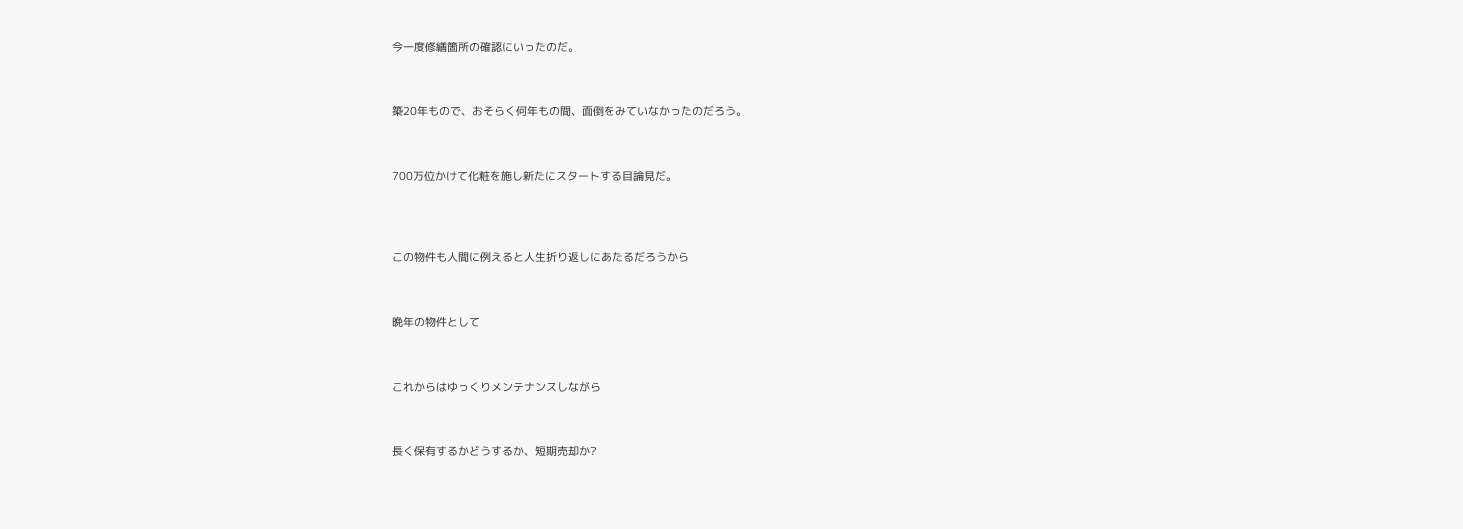今一度修繕箇所の確認にいったのだ。



築20年もので、おそらく何年もの間、面倒をみていなかったのだろう。



700万位かけて化粧を施し新たにスタートする目論見だ。




この物件も人間に例えると人生折り返しにあたるだろうから



晩年の物件として



これからはゆっくりメンテナンスしながら



長く保有するかどうするか、短期売却か?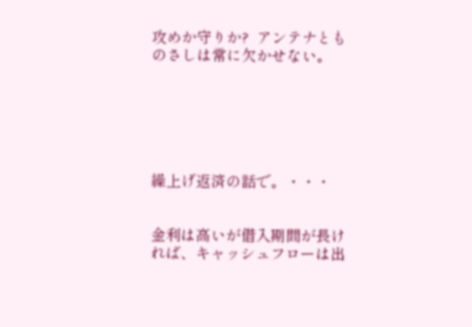攻めか守りか?  アンテナとものさしは常に欠かせない。






繰上げ返済の話で。・・・


金利は高いが借入期間が長ければ、キャッシュフローは出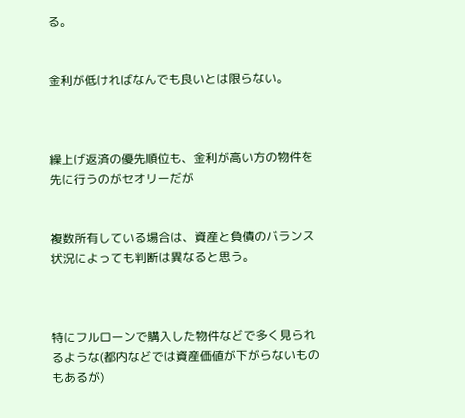る。


金利が低ければなんでも良いとは限らない。



繰上げ返済の優先順位も、金利が高い方の物件を先に行うのがセオリーだが


複数所有している場合は、資産と負債のバランス状況によっても判断は異なると思う。



特にフルローンで購入した物件などで多く見られるような(都内などでは資産価値が下がらないものもあるが)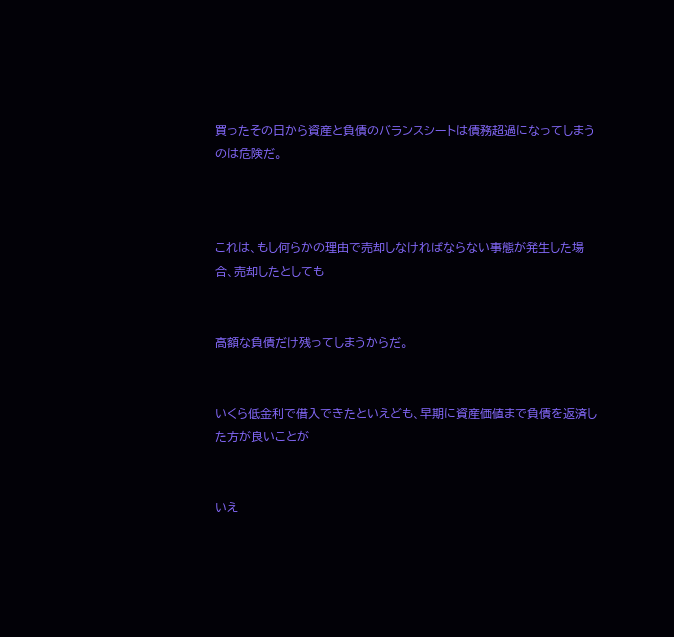買ったその日から資産と負債のバランスシートは債務超過になってしまうのは危険だ。



これは、もし何らかの理由で売却しなければならない事態が発生した場合、売却したとしても


高額な負債だけ残ってしまうからだ。


いくら低金利で借入できたといえども、早期に資産価値まで負債を返済した方が良いことが


いえ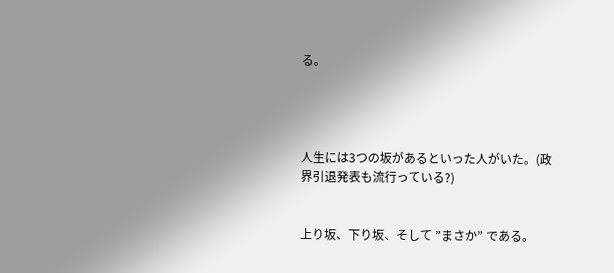る。




人生には3つの坂があるといった人がいた。(政界引退発表も流行っている?)


上り坂、下り坂、そして ”まさか” である。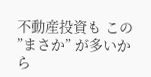不動産投資も この  ”まさか” が多いから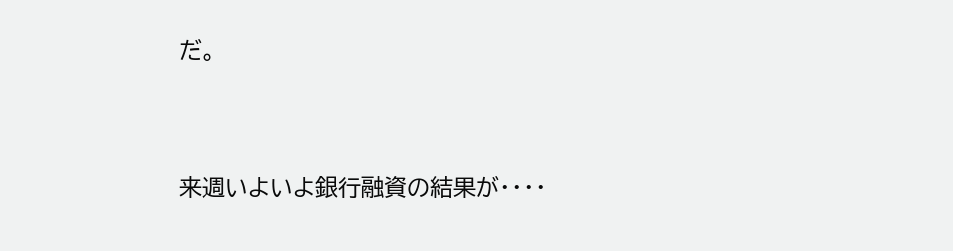だ。




来週いよいよ銀行融資の結果が・・・・